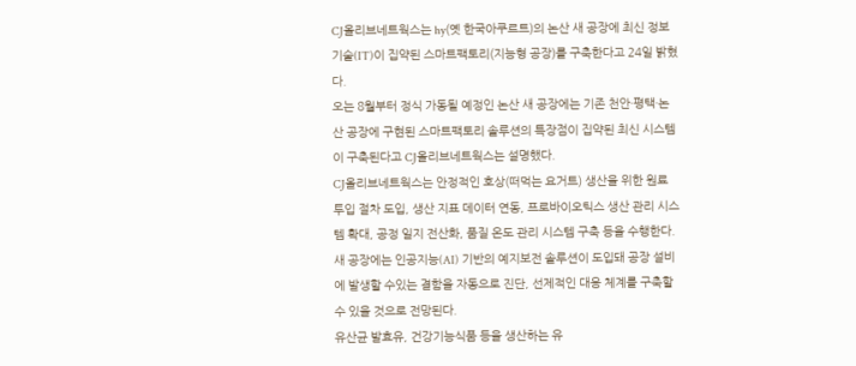CJ올리브네트웍스는 hy(옛 한국아쿠르트)의 논산 새 공장에 최신 정보기술(IT)이 집약된 스마트팩토리(지능형 공장)를 구축한다고 24일 밝혔다.
오는 8월부터 정식 가동될 예정인 논산 새 공장에는 기존 천안·평택·논산 공장에 구현된 스마트팩토리 솔루션의 특장점이 집약된 최신 시스템이 구축된다고 CJ올리브네트웍스는 설명했다.
CJ올리브네트웍스는 안정적인 호상(떠먹는 요거트) 생산을 위한 원료 투입 절차 도입, 생산 지표 데이터 연동, 프로바이오틱스 생산 관리 시스템 확대, 공정 일지 전산화, 품질 온도 관리 시스템 구축 등을 수행한다.
새 공장에는 인공지능(AI) 기반의 예지보전 솔루션이 도입돼 공장 설비에 발생할 수있는 결함을 자동으로 진단, 선제적인 대응 체계를 구축할 수 있을 것으로 전망된다.
유산균 발효유, 건강기능식품 등을 생산하는 유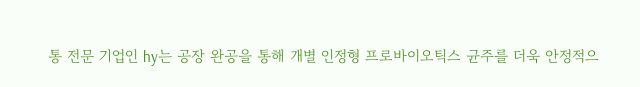통 전문 기업인 hy는 공장 완공을 통해 개별 인정형 프로바이오틱스 균주를 더욱 안정적으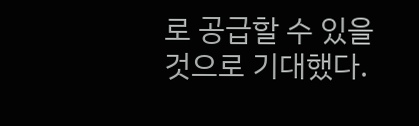로 공급할 수 있을 것으로 기대했다.